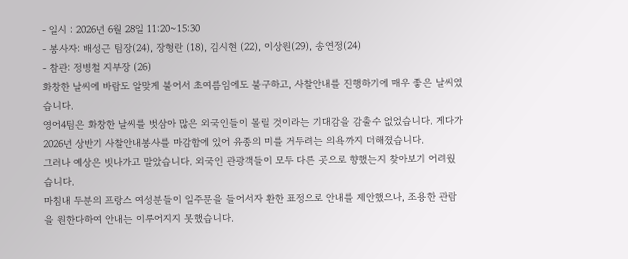- 일시 : 2026년 6월 28일 11:20~15:30
- 봉사자: 배성근 팀장(24), 장형란 (18), 김시현 (22), 이상원(29), 송연정(24)
- 참관: 정병철 지부장 (26)
화창한 날씨에 바람도 알맞게 불어서 초여름임에도 불구하고, 사찰안내를 진행하기에 매우 좋은 날씨였습니다.
영어4팀은 화창한 날씨를 벗삼아 많은 외국인들이 몰릴 것이라는 기대감을 감출수 없었습니다. 게다가 2026년 상반기 사찰안내봉사를 마감함에 있어 유종의 미를 거두려는 의욕까지 더해졌습니다.
그러나 예상은 빗나가고 말았습니다. 외국인 관광객들이 모두 다른 곳으로 향했는지 찾아보기 어려웠습니다.
마침내 두분의 프랑스 여성분들이 일주문을 들어서자 환한 표정으로 안내를 제안했으나, 조용한 관람을 원한다하여 안내는 이루어지지 못했습니다.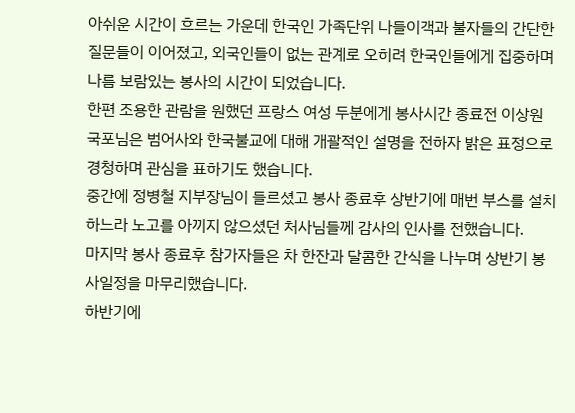아쉬운 시간이 흐르는 가운데 한국인 가족단위 나들이객과 불자들의 간단한 질문들이 이어졌고, 외국인들이 없는 관계로 오히려 한국인들에게 집중하며 나름 보람있는 봉사의 시간이 되었습니다.
한편 조용한 관람을 원했던 프랑스 여성 두분에게 봉사시간 종료전 이상원 국포님은 범어사와 한국불교에 대해 개괄적인 설명을 전하자 밝은 표정으로 경청하며 관심을 표하기도 했습니다.
중간에 정병철 지부장님이 들르셨고 봉사 종료후 상반기에 매번 부스를 설치하느라 노고를 아끼지 않으셨던 처사님들께 감사의 인사를 전했습니다.
마지막 봉사 종료후 참가자들은 차 한잔과 달콤한 간식을 나누며 상반기 봉사일정을 마무리했습니다.
하반기에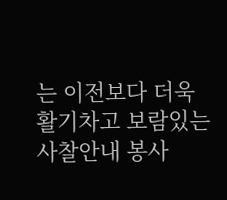는 이전보다 더욱 활기차고 보람있는 사찰안내 봉사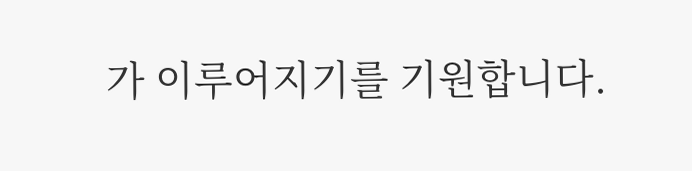가 이루어지기를 기원합니다.